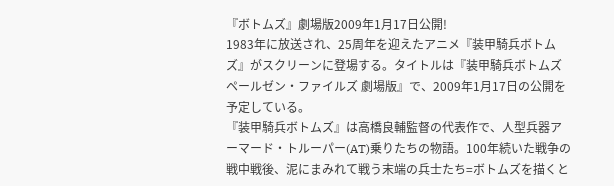『ボトムズ』劇場版2009年1月17日公開!
1983年に放送され、25周年を迎えたアニメ『装甲騎兵ボトムズ』がスクリーンに登場する。タイトルは『装甲騎兵ボトムズ ペールゼン・ファイルズ 劇場版』で、2009年1月17日の公開を予定している。
『装甲騎兵ボトムズ』は高橋良輔監督の代表作で、人型兵器アーマード・トルーパー(AT)乗りたちの物語。100年続いた戦争の戦中戦後、泥にまみれて戦う末端の兵士たち=ボトムズを描くと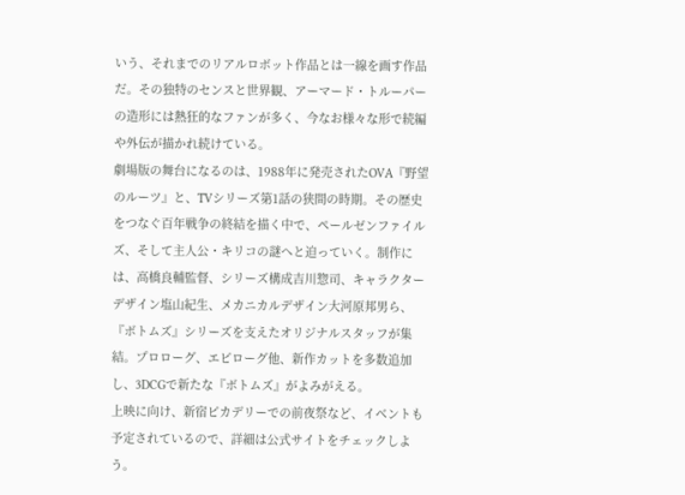いう、それまでのリアルロボット作品とは一線を画す作品だ。その独特のセンスと世界観、アーマード・トルーパーの造形には熱狂的なファンが多く、今なお様々な形で続編や外伝が描かれ続けている。
劇場版の舞台になるのは、1988年に発売されたOVA『野望のルーツ』と、TVシリーズ第1話の狭間の時期。その歴史をつなぐ百年戦争の終結を描く中で、ペールゼンファイルズ、そして主人公・キリコの謎へと迫っていく。制作には、高橋良輔監督、シリーズ構成吉川惣司、キャラクターデザイン塩山紀生、メカニカルデザイン大河原邦男ら、『ボトムズ』シリーズを支えたオリジナルスタッフが集結。プロローグ、エピローグ他、新作カットを多数追加し、3DCGで新たな『ボトムズ』がよみがえる。
上映に向け、新宿ピカデリーでの前夜祭など、イベントも予定されているので、詳細は公式サイトをチェックしよう。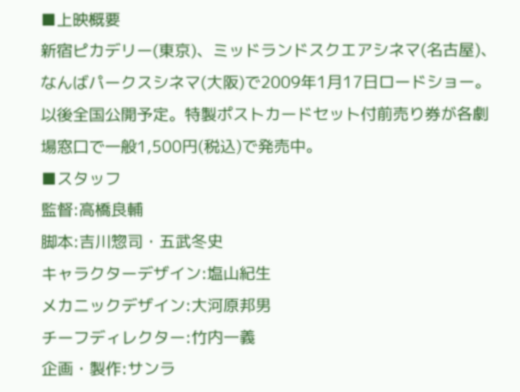■上映概要
新宿ピカデリー(東京)、ミッドランドスクエアシネマ(名古屋)、なんばパークスシネマ(大阪)で2009年1月17日ロードショー。以後全国公開予定。特製ポストカードセット付前売り券が各劇場窓口で一般1,500円(税込)で発売中。
■スタッフ
監督:高橋良輔
脚本:吉川惣司・五武冬史
キャラクターデザイン:塩山紀生
メカニックデザイン:大河原邦男
チーフディレクター:竹内一義
企画・製作:サンラ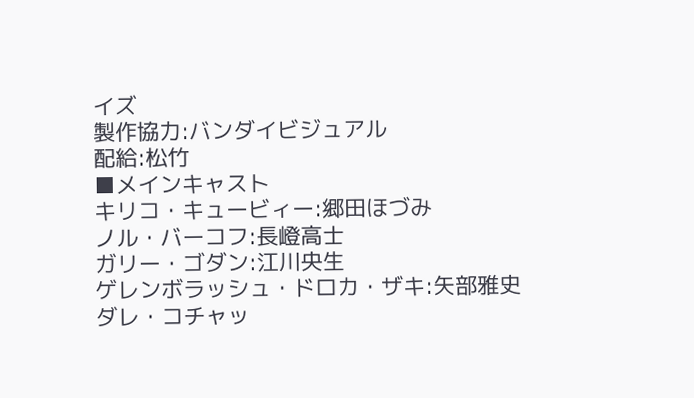イズ
製作協力:バンダイビジュアル
配給:松竹
■メインキャスト
キリコ・キュービィー:郷田ほづみ
ノル・バーコフ:長嶝高士
ガリー・ゴダン:江川央生
ゲレンボラッシュ・ドロカ・ザキ:矢部雅史
ダレ・コチャッ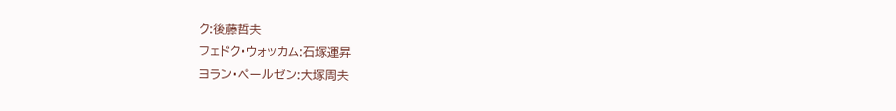ク:後藤哲夫
フェドク・ウォッカム:石塚運昇
ヨラン・ペールゼン:大塚周夫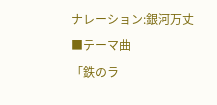ナレーション:銀河万丈
■テーマ曲
「鉄のラ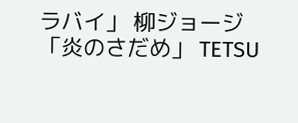ラバイ」 柳ジョージ
「炎のさだめ」 TETSU